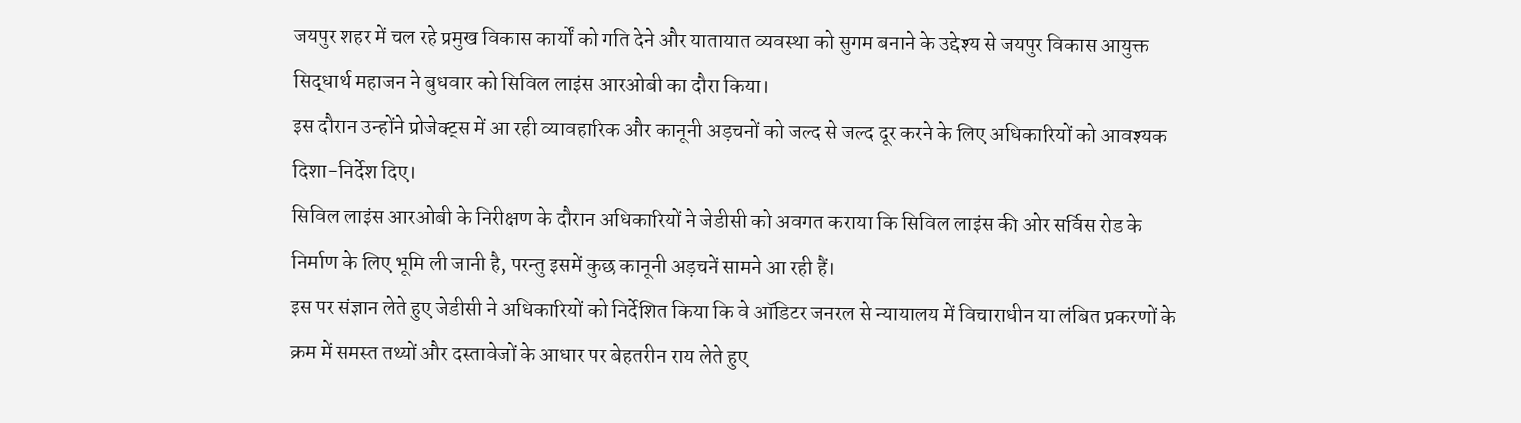जयपुर शहर में चल रहे प्रमुख विकास कार्यों को गति देने और यातायात व्यवस्था को सुगम बनाने के उद्देश्य से जयपुर विकास आयुक्त सिद्धार्थ महाजन ने बुधवार को सिविल लाइंस आरओबी का दौरा किया।
इस दौरान उन्होंने प्रोजेक्ट्स में आ रही व्यावहारिक और कानूनी अड़चनों को जल्द से जल्द दूर करने के लिए अधिकारियों को आवश्यक दिशा-निर्देश दिए।
सिविल लाइंस आरओबी के निरीक्षण के दौरान अधिकारियों ने जेडीसी को अवगत कराया कि सिविल लाइंस की ओर सर्विस रोड के निर्माण के लिए भूमि ली जानी है, परन्तु इसमें कुछ कानूनी अड़चनें सामने आ रही हैं।
इस पर संज्ञान लेते हुए जेडीसी ने अधिकारियों को निर्देशित किया कि वे ऑडिटर जनरल से न्यायालय में विचाराधीन या लंबित प्रकरणों के क्रम में समस्त तथ्यों और दस्तावेजों के आधार पर बेहतरीन राय लेते हुए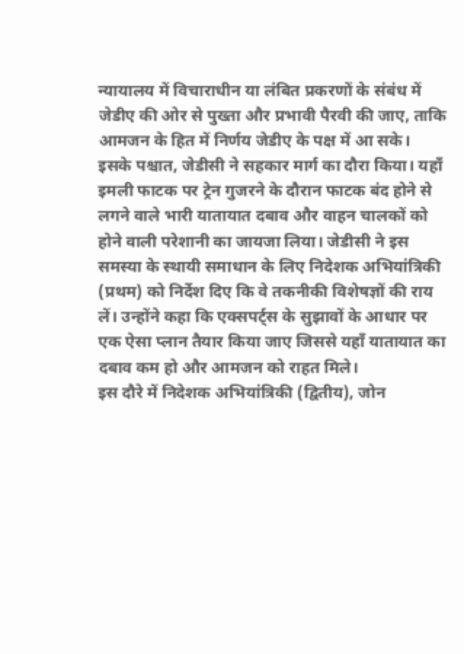न्यायालय में विचाराधीन या लंबित प्रकरणों के संबंध में जेडीए की ओर से पुख्ता और प्रभावी पैरवी की जाए, ताकि आमजन के हित में निर्णय जेडीए के पक्ष में आ सके।
इसके पश्चात, जेडीसी ने सहकार मार्ग का दौरा किया। यहाँ इमली फाटक पर ट्रेन गुजरने के दौरान फाटक बंद होने से लगने वाले भारी यातायात दबाव और वाहन चालकों को होने वाली परेशानी का जायजा लिया। जेडीसी ने इस समस्या के स्थायी समाधान के लिए निदेशक अभियांत्रिकी (प्रथम) को निर्देश दिए कि वे तकनीकी विशेषज्ञों की राय लें। उन्होंने कहा कि एक्सपर्ट्स के सुझावों के आधार पर एक ऐसा प्लान तैयार किया जाए जिससे यहाँ यातायात का दबाव कम हो और आमजन को राहत मिले।
इस दौरे में निदेशक अभियांत्रिकी (द्वितीय), जोन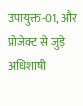उपायुक्त-01, और प्रोजेक्ट से जुड़े अधिशाषी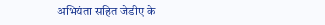अभियंता सहित जेडीए के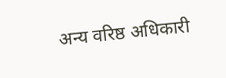अन्य वरिष्ठ अधिकारी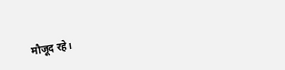मौजूद रहे।